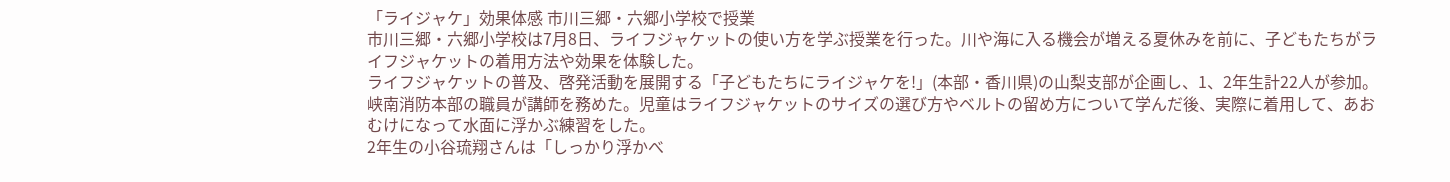「ライジャケ」効果体感 市川三郷・六郷小学校で授業
市川三郷・六郷小学校は7月8日、ライフジャケットの使い方を学ぶ授業を行った。川や海に入る機会が増える夏休みを前に、子どもたちがライフジャケットの着用方法や効果を体験した。
ライフジャケットの普及、啓発活動を展開する「子どもたちにライジャケを!」(本部・香川県)の山梨支部が企画し、1、2年生計22人が参加。峡南消防本部の職員が講師を務めた。児童はライフジャケットのサイズの選び方やベルトの留め方について学んだ後、実際に着用して、あおむけになって水面に浮かぶ練習をした。
2年生の小谷琉翔さんは「しっかり浮かべ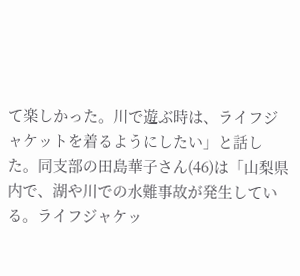て楽しかった。川で遊ぶ時は、ライフジャケットを着るようにしたい」と話した。同支部の田島華子さん(46)は「山梨県内で、湖や川での水難事故が発生している。ライフジャケッ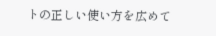トの正しい使い方を広めて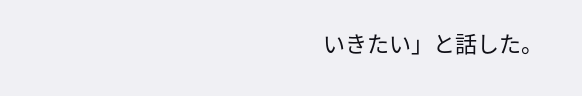いきたい」と話した。